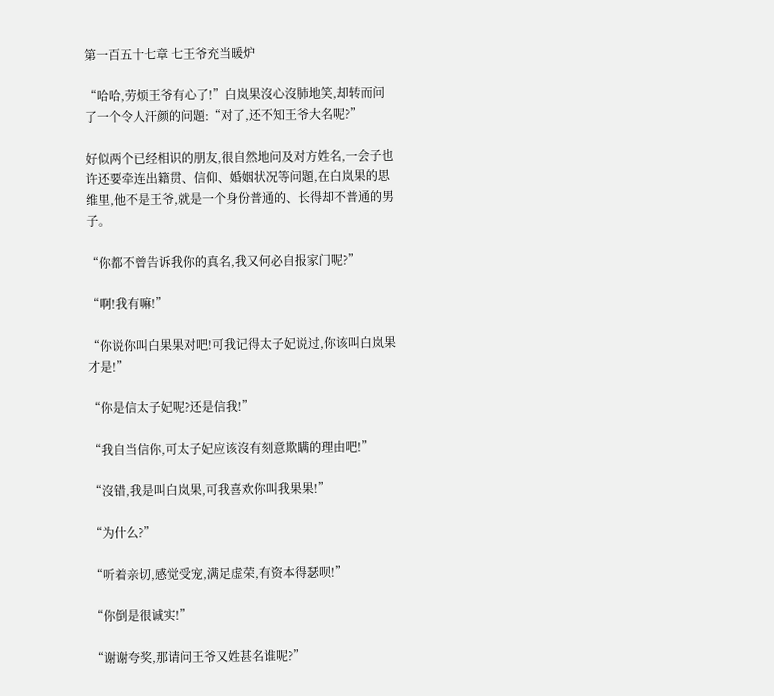第一百五十七章 七王爷充当暖炉

“哈哈,劳烦王爷有心了!”白岚果沒心沒肺地笑,却转而问了一个令人汗颜的问題:“对了,还不知王爷大名呢?”

好似两个已经相识的朋友,很自然地问及对方姓名,一会子也许还要牵连出籍贯、信仰、婚姻状况等问題,在白岚果的思维里,他不是王爷,就是一个身份普通的、长得却不普通的男子。

“你都不曾告诉我你的真名,我又何必自报家门呢?”

“啊!我有嘛!”

“你说你叫白果果对吧!可我记得太子妃说过,你该叫白岚果才是!”

“你是信太子妃呢?还是信我!”

“我自当信你,可太子妃应该沒有刻意欺瞒的理由吧!”

“沒错,我是叫白岚果,可我喜欢你叫我果果!”

“为什么?”

“听着亲切,感觉受宠,满足虚荣,有资本得瑟呗!”

“你倒是很诚实!”

“谢谢夸奖,那请问王爷又姓甚名谁呢?”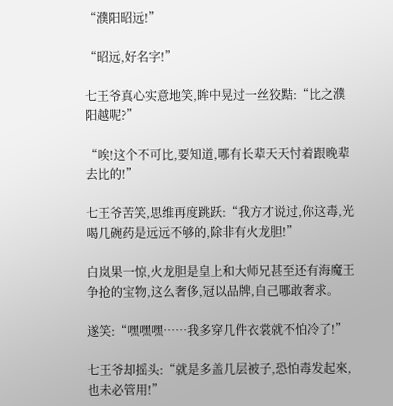“濮阳昭远!”

“昭远,好名字!”

七王爷真心实意地笑,眸中晃过一丝狡黠:“比之濮阳越呢?”

“唉!这个不可比,要知道,哪有长辈天天忖着跟晚辈去比的!”

七王爷苦笑,思维再度跳跃:“我方才说过,你这毒,光喝几碗药是远远不够的,除非有火龙胆!”

白岚果一惊,火龙胆是皇上和大师兄甚至还有海魔王争抢的宝物,这么奢侈,冠以品牌,自己哪敢奢求。

遂笑:“嘿嘿嘿……我多穿几件衣裳就不怕冷了!”

七王爷却摇头:“就是多盖几层被子,恐怕毒发起來,也未必管用!”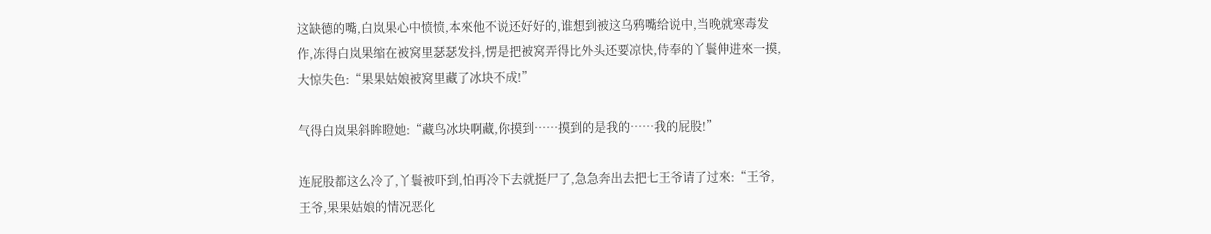这缺德的嘴,白岚果心中愤愤,本來他不说还好好的,谁想到被这乌鸦嘴给说中,当晚就寒毒发作,冻得白岚果缩在被窝里瑟瑟发抖,愣是把被窝弄得比外头还要凉快,侍奉的丫鬟伸进來一摸,大惊失色:“果果姑娘被窝里藏了冰块不成!”

气得白岚果斜眸瞪她:“藏鸟冰块啊藏,你摸到……摸到的是我的……我的屁股!”

连屁股都这么冷了,丫鬟被吓到,怕再冷下去就挺尸了,急急奔出去把七王爷请了过來:“王爷,王爷,果果姑娘的情况恶化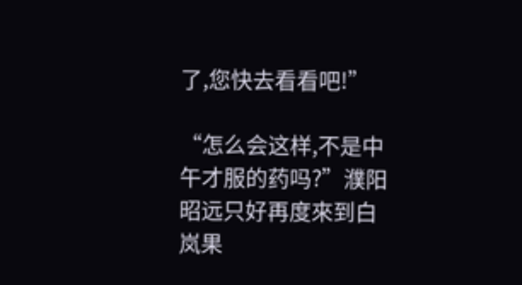了,您快去看看吧!”

“怎么会这样,不是中午才服的药吗?”濮阳昭远只好再度來到白岚果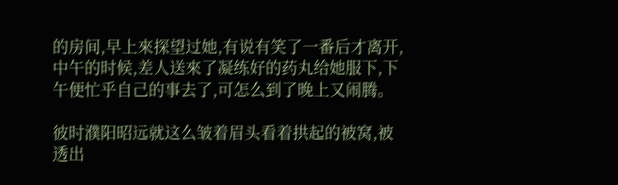的房间,早上來探望过她,有说有笑了一番后才离开,中午的时候,差人送來了凝练好的药丸给她服下,下午便忙乎自己的事去了,可怎么到了晚上又闹腾。

彼时濮阳昭远就这么皱着眉头看着拱起的被窝,被透出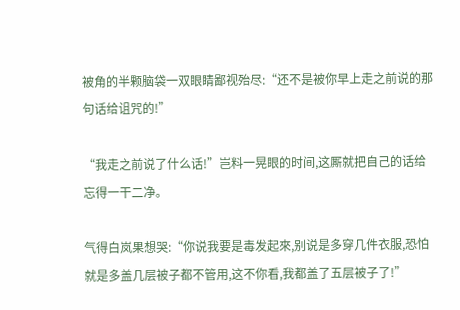被角的半颗脑袋一双眼睛鄙视殆尽:“还不是被你早上走之前说的那句话给诅咒的!”

“我走之前说了什么话!”岂料一晃眼的时间,这厮就把自己的话给忘得一干二净。

气得白岚果想哭:“你说我要是毒发起來,别说是多穿几件衣服,恐怕就是多盖几层被子都不管用,这不你看,我都盖了五层被子了!”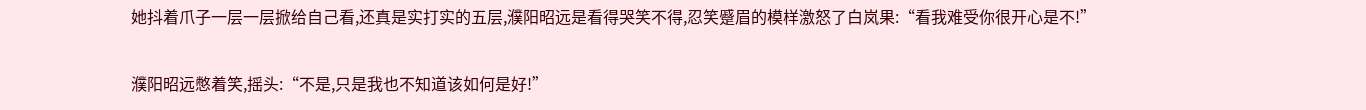她抖着爪子一层一层掀给自己看,还真是实打实的五层,濮阳昭远是看得哭笑不得,忍笑蹙眉的模样激怒了白岚果:“看我难受你很开心是不!”

濮阳昭远憋着笑,摇头:“不是,只是我也不知道该如何是好!”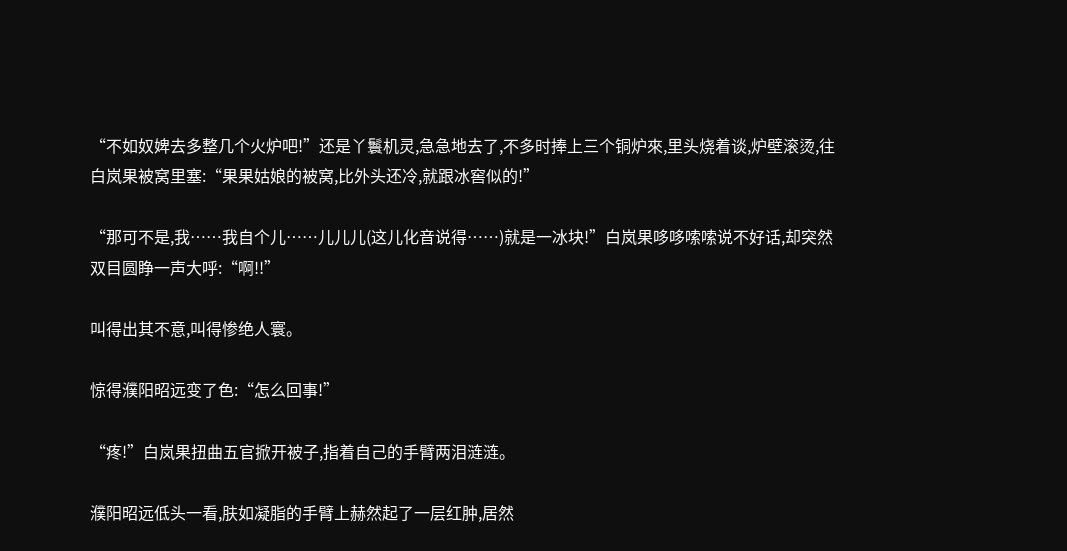“不如奴婢去多整几个火炉吧!”还是丫鬟机灵,急急地去了,不多时捧上三个铜炉來,里头烧着谈,炉壁滚烫,往白岚果被窝里塞:“果果姑娘的被窝,比外头还冷,就跟冰窖似的!”

“那可不是,我……我自个儿……儿儿儿(这儿化音说得……)就是一冰块!”白岚果哆哆嗦嗦说不好话,却突然双目圆睁一声大呼:“啊!!”

叫得出其不意,叫得惨绝人寰。

惊得濮阳昭远变了色:“怎么回事!”

“疼!”白岚果扭曲五官掀开被子,指着自己的手臂两泪涟涟。

濮阳昭远低头一看,肤如凝脂的手臂上赫然起了一层红肿,居然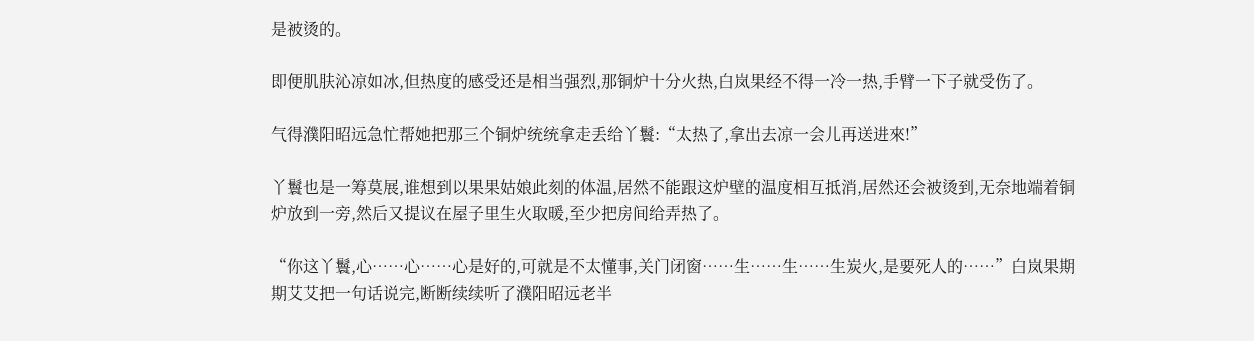是被烫的。

即便肌肤沁凉如冰,但热度的感受还是相当强烈,那铜炉十分火热,白岚果经不得一冷一热,手臂一下子就受伤了。

气得濮阳昭远急忙帮她把那三个铜炉统统拿走丢给丫鬟:“太热了,拿出去凉一会儿再送进來!”

丫鬟也是一筹莫展,谁想到以果果姑娘此刻的体温,居然不能跟这炉壁的温度相互抵消,居然还会被烫到,无奈地端着铜炉放到一旁,然后又提议在屋子里生火取暖,至少把房间给弄热了。

“你这丫鬟,心……心……心是好的,可就是不太懂事,关门闭窗……生……生……生炭火,是要死人的……”白岚果期期艾艾把一句话说完,断断续续听了濮阳昭远老半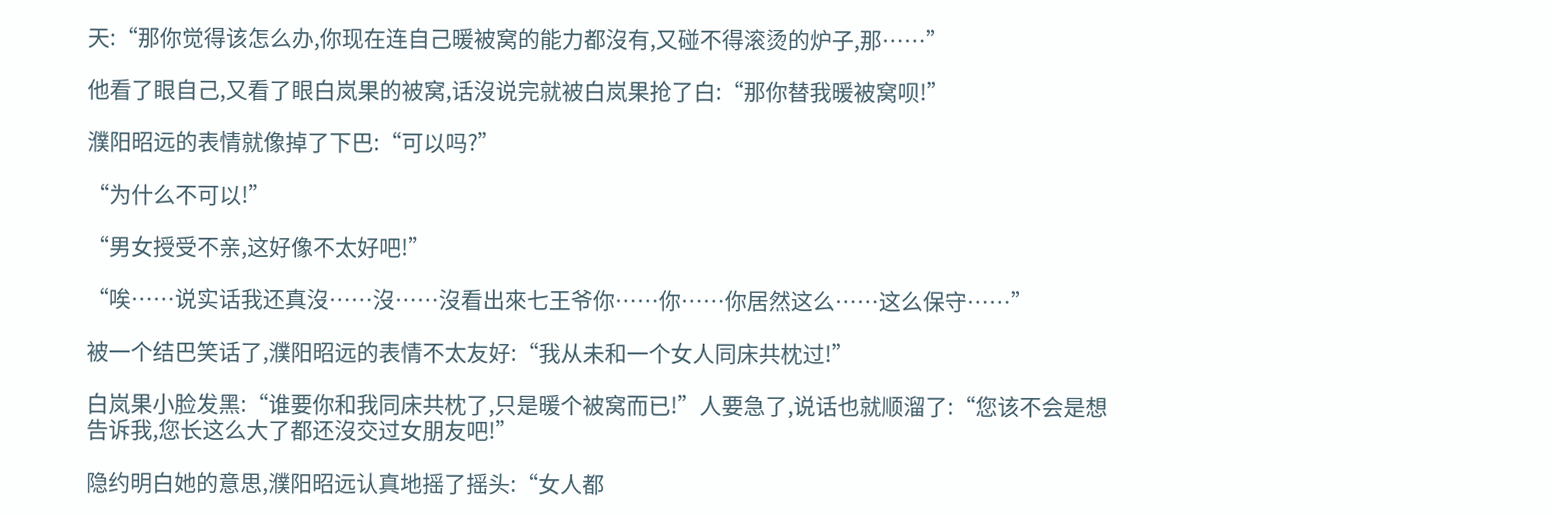天:“那你觉得该怎么办,你现在连自己暖被窝的能力都沒有,又碰不得滚烫的炉子,那……”

他看了眼自己,又看了眼白岚果的被窝,话沒说完就被白岚果抢了白:“那你替我暖被窝呗!”

濮阳昭远的表情就像掉了下巴:“可以吗?”

“为什么不可以!”

“男女授受不亲,这好像不太好吧!”

“唉……说实话我还真沒……沒……沒看出來七王爷你……你……你居然这么……这么保守……”

被一个结巴笑话了,濮阳昭远的表情不太友好:“我从未和一个女人同床共枕过!”

白岚果小脸发黑:“谁要你和我同床共枕了,只是暖个被窝而已!”人要急了,说话也就顺溜了:“您该不会是想告诉我,您长这么大了都还沒交过女朋友吧!”

隐约明白她的意思,濮阳昭远认真地摇了摇头:“女人都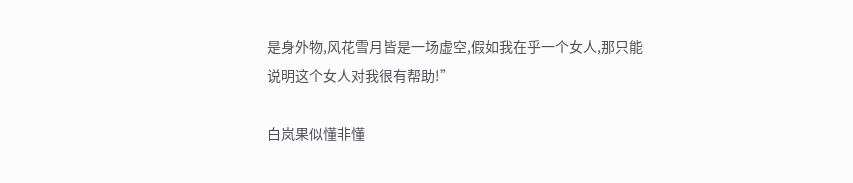是身外物,风花雪月皆是一场虚空,假如我在乎一个女人,那只能说明这个女人对我很有帮助!”

白岚果似懂非懂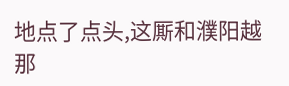地点了点头,这厮和濮阳越那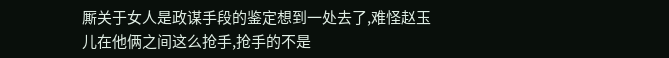厮关于女人是政谋手段的鉴定想到一处去了,难怪赵玉儿在他俩之间这么抢手,抢手的不是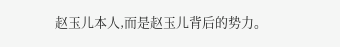赵玉儿本人,而是赵玉儿背后的势力。